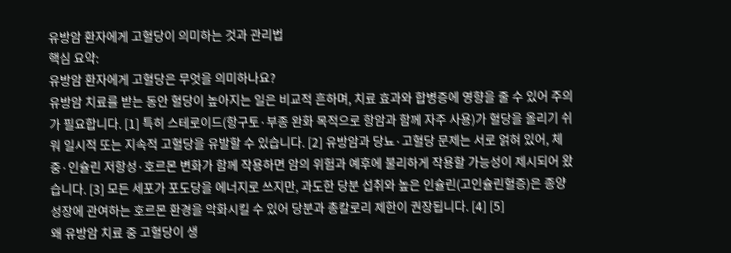유방암 환자에게 고혈당이 의미하는 것과 관리법
핵심 요약:
유방암 환자에게 고혈당은 무엇을 의미하나요?
유방암 치료를 받는 동안 혈당이 높아지는 일은 비교적 흔하며, 치료 효과와 합병증에 영향을 줄 수 있어 주의가 필요합니다. [1] 특히 스테로이드(항구토·부종 완화 목적으로 항암과 함께 자주 사용)가 혈당을 올리기 쉬워 일시적 또는 지속적 고혈당을 유발할 수 있습니다. [2] 유방암과 당뇨·고혈당 문제는 서로 얽혀 있어, 체중·인슐린 저항성·호르몬 변화가 함께 작용하면 암의 위험과 예후에 불리하게 작용할 가능성이 제시되어 왔습니다. [3] 모든 세포가 포도당을 에너지로 쓰지만, 과도한 당분 섭취와 높은 인슐린(고인슐린혈증)은 종양 성장에 관여하는 호르몬 환경을 악화시킬 수 있어 당분과 총칼로리 제한이 권장됩니다. [4] [5]
왜 유방암 치료 중 고혈당이 생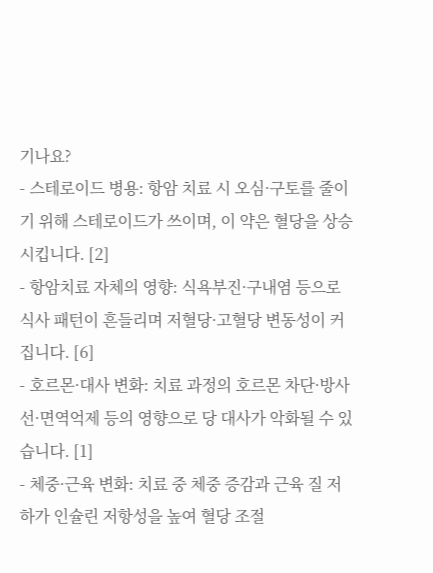기나요?
- 스테로이드 병용: 항암 치료 시 오심·구토를 줄이기 위해 스테로이드가 쓰이며, 이 약은 혈당을 상승시킵니다. [2]
- 항암치료 자체의 영향: 식욕부진·구내염 등으로 식사 패턴이 흔들리며 저혈당·고혈당 변동성이 커집니다. [6]
- 호르몬·대사 변화: 치료 과정의 호르몬 차단·방사선·면역억제 등의 영향으로 당 대사가 악화될 수 있습니다. [1]
- 체중·근육 변화: 치료 중 체중 증감과 근육 질 저하가 인슐린 저항성을 높여 혈당 조절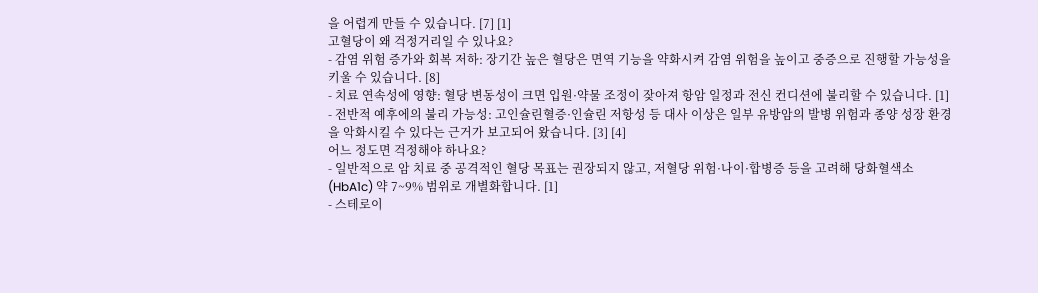을 어렵게 만들 수 있습니다. [7] [1]
고혈당이 왜 걱정거리일 수 있나요?
- 감염 위험 증가와 회복 저하: 장기간 높은 혈당은 면역 기능을 약화시켜 감염 위험을 높이고 중증으로 진행할 가능성을 키울 수 있습니다. [8]
- 치료 연속성에 영향: 혈당 변동성이 크면 입원·약물 조정이 잦아져 항암 일정과 전신 컨디션에 불리할 수 있습니다. [1]
- 전반적 예후에의 불리 가능성: 고인슐린혈증·인슐린 저항성 등 대사 이상은 일부 유방암의 발병 위험과 종양 성장 환경을 악화시킬 수 있다는 근거가 보고되어 왔습니다. [3] [4]
어느 정도면 걱정해야 하나요?
- 일반적으로 암 치료 중 공격적인 혈당 목표는 권장되지 않고, 저혈당 위험·나이·합병증 등을 고려해 당화혈색소(HbA1c) 약 7~9% 범위로 개별화합니다. [1]
- 스테로이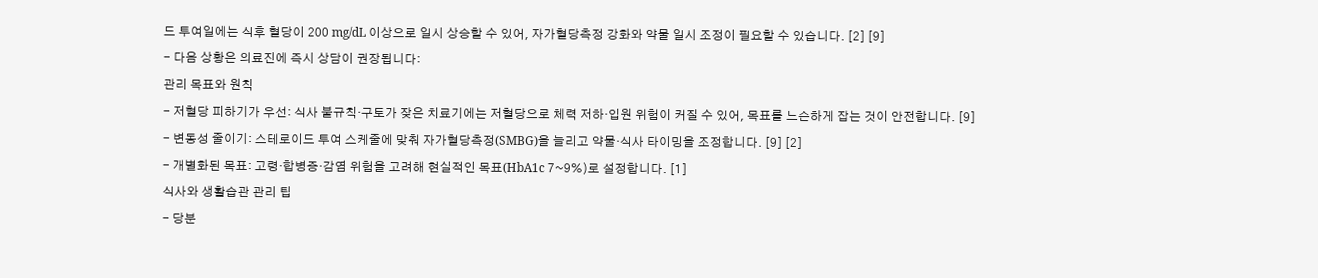드 투여일에는 식후 혈당이 200 mg/dL 이상으로 일시 상승할 수 있어, 자가혈당측정 강화와 약물 일시 조정이 필요할 수 있습니다. [2] [9]
- 다음 상황은 의료진에 즉시 상담이 권장됩니다:
관리 목표와 원칙
- 저혈당 피하기가 우선: 식사 불규칙·구토가 잦은 치료기에는 저혈당으로 체력 저하·입원 위험이 커질 수 있어, 목표를 느슨하게 잡는 것이 안전합니다. [9]
- 변동성 줄이기: 스테로이드 투여 스케줄에 맞춰 자가혈당측정(SMBG)을 늘리고 약물·식사 타이밍을 조정합니다. [9] [2]
- 개별화된 목표: 고령·합병증·감염 위험을 고려해 현실적인 목표(HbA1c 7~9%)로 설정합니다. [1]
식사와 생활습관 관리 팁
- 당분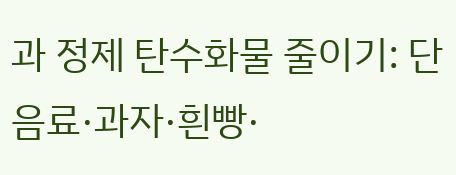과 정제 탄수화물 줄이기: 단 음료·과자·흰빵·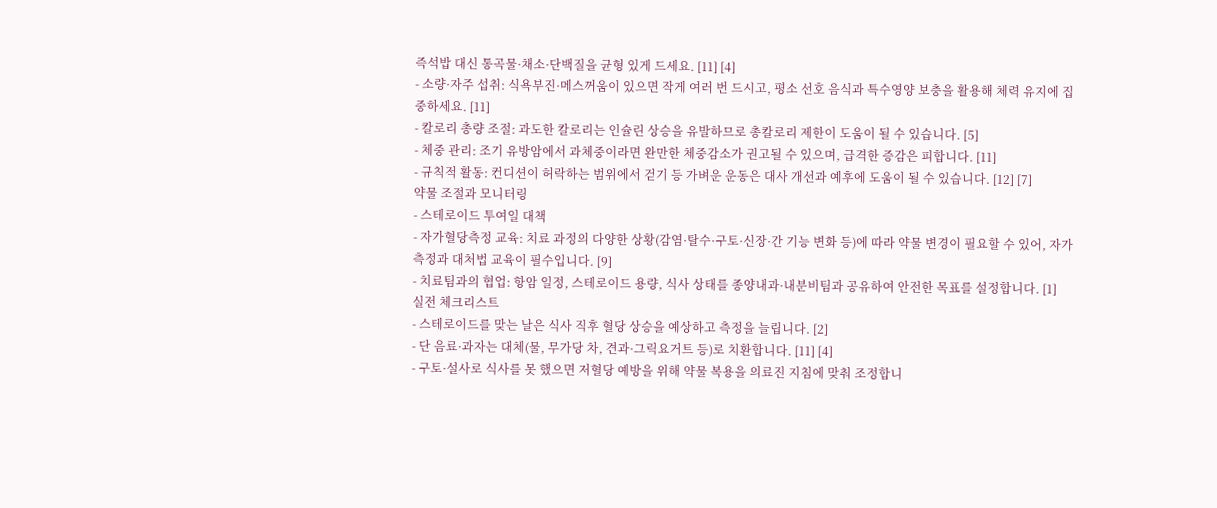즉석밥 대신 통곡물·채소·단백질을 균형 있게 드세요. [11] [4]
- 소량·자주 섭취: 식욕부진·메스꺼움이 있으면 작게 여러 번 드시고, 평소 선호 음식과 특수영양 보충을 활용해 체력 유지에 집중하세요. [11]
- 칼로리 총량 조절: 과도한 칼로리는 인슐린 상승을 유발하므로 총칼로리 제한이 도움이 될 수 있습니다. [5]
- 체중 관리: 조기 유방암에서 과체중이라면 완만한 체중감소가 권고될 수 있으며, 급격한 증감은 피합니다. [11]
- 규칙적 활동: 컨디션이 허락하는 범위에서 걷기 등 가벼운 운동은 대사 개선과 예후에 도움이 될 수 있습니다. [12] [7]
약물 조절과 모니터링
- 스테로이드 투여일 대책
- 자가혈당측정 교육: 치료 과정의 다양한 상황(감염·탈수·구토·신장·간 기능 변화 등)에 따라 약물 변경이 필요할 수 있어, 자가측정과 대처법 교육이 필수입니다. [9]
- 치료팀과의 협업: 항암 일정, 스테로이드 용량, 식사 상태를 종양내과·내분비팀과 공유하여 안전한 목표를 설정합니다. [1]
실전 체크리스트
- 스테로이드를 맞는 날은 식사 직후 혈당 상승을 예상하고 측정을 늘립니다. [2]
- 단 음료·과자는 대체(물, 무가당 차, 견과·그릭요거트 등)로 치환합니다. [11] [4]
- 구토·설사로 식사를 못 했으면 저혈당 예방을 위해 약물 복용을 의료진 지침에 맞춰 조정합니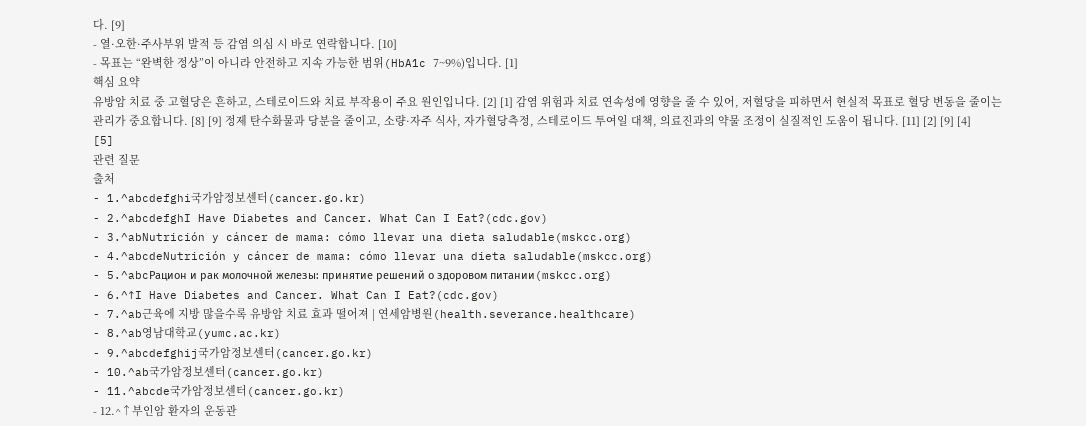다. [9]
- 열·오한·주사부위 발적 등 감염 의심 시 바로 연락합니다. [10]
- 목표는 “완벽한 정상”이 아니라 안전하고 지속 가능한 범위(HbA1c 7~9%)입니다. [1]
핵심 요약
유방암 치료 중 고혈당은 흔하고, 스테로이드와 치료 부작용이 주요 원인입니다. [2] [1] 감염 위험과 치료 연속성에 영향을 줄 수 있어, 저혈당을 피하면서 현실적 목표로 혈당 변동을 줄이는 관리가 중요합니다. [8] [9] 정제 탄수화물과 당분을 줄이고, 소량·자주 식사, 자가혈당측정, 스테로이드 투여일 대책, 의료진과의 약물 조정이 실질적인 도움이 됩니다. [11] [2] [9] [4] [5]
관련 질문
출처
- 1.^abcdefghi국가암정보센터(cancer.go.kr)
- 2.^abcdefghI Have Diabetes and Cancer. What Can I Eat?(cdc.gov)
- 3.^abNutrición y cáncer de mama: cómo llevar una dieta saludable(mskcc.org)
- 4.^abcdeNutrición y cáncer de mama: cómo llevar una dieta saludable(mskcc.org)
- 5.^abcРацион и рак молочной железы: принятие решений о здоровом питании(mskcc.org)
- 6.^↑I Have Diabetes and Cancer. What Can I Eat?(cdc.gov)
- 7.^ab근육에 지방 많을수록 유방암 치료 효과 떨어져 | 연세암병원(health.severance.healthcare)
- 8.^ab영남대학교(yumc.ac.kr)
- 9.^abcdefghij국가암정보센터(cancer.go.kr)
- 10.^ab국가암정보센터(cancer.go.kr)
- 11.^abcde국가암정보센터(cancer.go.kr)
- 12.^↑부인암 환자의 운동관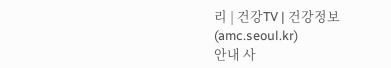리 | 건강TV | 건강정보(amc.seoul.kr)
안내 사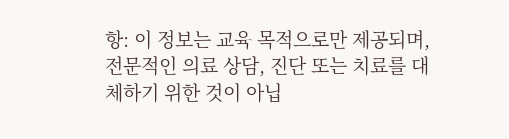항: 이 정보는 교육 목적으로만 제공되며, 전문적인 의료 상담, 진단 또는 치료를 대체하기 위한 것이 아닙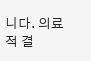니다. 의료적 결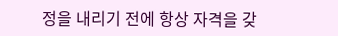정을 내리기 전에 항상 자격을 갖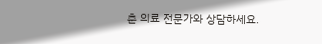춘 의료 전문가와 상담하세요.